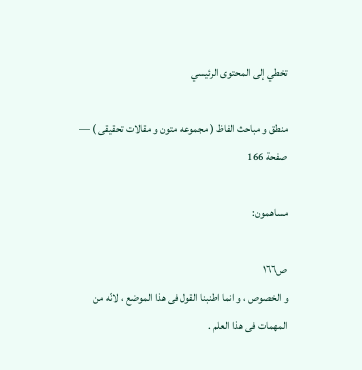تخطي إلى المحتوى الرئيسي

منطق و مباحث الفاظ ( مجموعه متون و مقالات تحقيقى ) — صفحة 166

مساهمون:

ص١٦٦
و الخصوص ، و انما اطنبنا القول فى هذا الموضع ، لانّه من المهمات فى هذا العلم .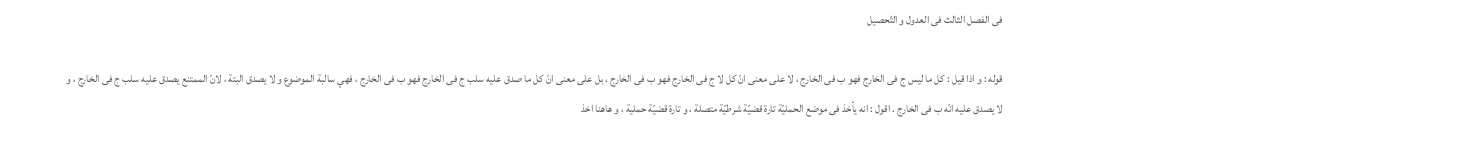فى الفصل الثالث فى العدول و التّحصيل

قوله : و اذا قيل : كل ما ليس ج فى الخارج فهو ب فى الخارج ، لا على معنى انّ كل لا ج فى الخارج فهو ب فى الخارج ، بل على معنى انّ كل ما صدق عليه سلب ج فى الخارج فهو ب فى الخارج ، فهي سالبة الموضوع و لا يصدق البتة ، لانّ الممتنع يصدق عليه سلب ج فى الخارج ، و لا يصدق عليه انّه ب فى الخارج . اقول : انه يأخذ فى موضع الحمليّة تارة قضيّة شرطيّة متصلة ، و تارة قضيّة حملية ، و هاهنا اخذ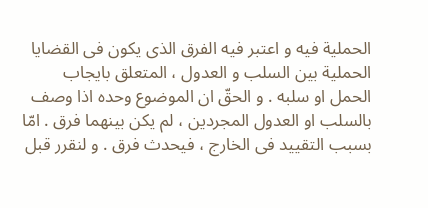الحملية فيه و اعتبر فيه الفرق الذى يكون فى القضايا الحملية بين السلب و العدول ، المتعلق بايجاب الحمل او سلبه . و الحقّ ان الموضوع وحده اذا وصف بالسلب او العدول المجردين ، لم يكن بينهما فرق . امّا بسبب التقييد فى الخارج ، فيحدث فرق . و لنقرر قبل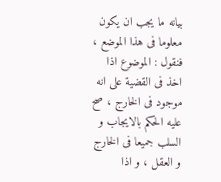بيانه ما يجب ان يكون معلوما فى هذا الموضع ، فنقول : الموضوع اذا اخذ فى القضية على انه موجود فى الخارج ، صح عليه الحكم بالايجاب و السلب جميعا فى الخارج و العقل ، و اذا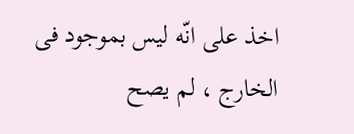اخذ على انّه ليس بموجود فى الخارج ، لم يصح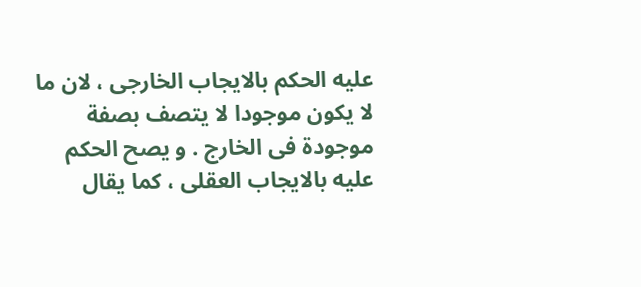عليه الحكم بالايجاب الخارجى ، لان ما لا يكون موجودا لا يتصف بصفة موجودة فى الخارج . و يصح الحكم عليه بالايجاب العقلى ، كما يقال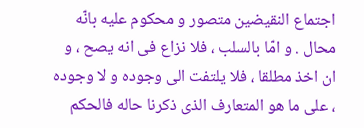اجتماع النقيضين متصور و محكوم عليه بانّه محال . و امّا بالسلب ، فلا نزاع فى انه يصح ، و ان اخذ مطلقا ، فلا يلتفت الى وجوده و لا وجوده ، على ما هو المتعارف الذى ذكرنا حاله فالحكم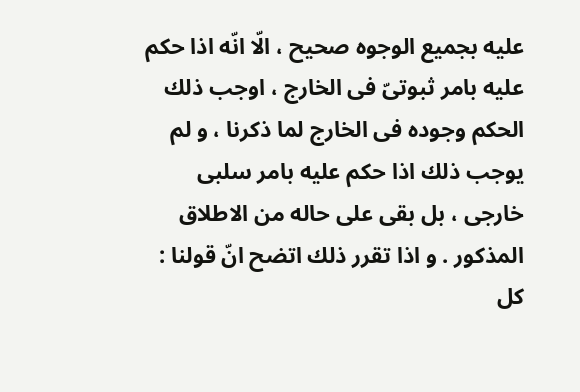عليه بجميع الوجوه صحيح ، الّا انّه اذا حكم عليه بامر ثبوتىّ فى الخارج ، اوجب ذلك الحكم وجوده فى الخارج لما ذكرنا ، و لم يوجب ذلك اذا حكم عليه بامر سلبى خارجى ، بل بقى على حاله من الاطلاق المذكور . و اذا تقرر ذلك اتضح انّ قولنا : كل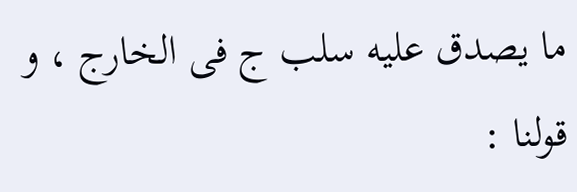ما يصدق عليه سلب ج فى الخارج ، و قولنا :